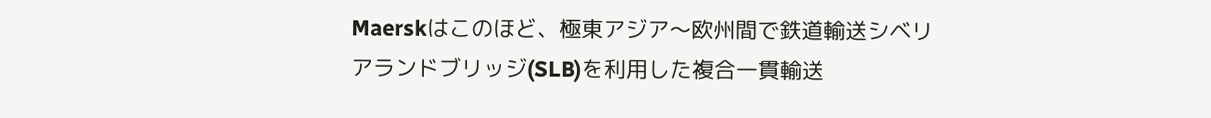Maerskはこのほど、極東アジア〜欧州間で鉄道輸送シベリアランドブリッジ(SLB)を利用した複合一貫輸送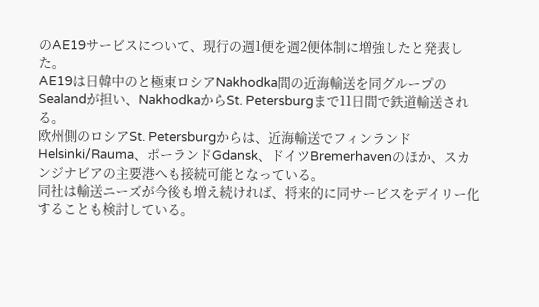のAE19サービスについて、現行の週1便を週2便体制に増強したと発表した。
AE19は日韓中のと極東ロシアNakhodka間の近海輸送を同グループのSealandが担い、NakhodkaからSt. Petersburgまで11日間で鉄道輸送される。
欧州側のロシアSt. Petersburgからは、近海輸送でフィンランドHelsinki/Rauma、ポーランドGdansk、ドイツBremerhavenのほか、スカンジナビアの主要港へも接続可能となっている。
同社は輸送ニーズが今後も増え続ければ、将来的に同サービスをデイリー化することも検討している。